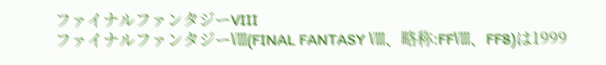ファイナルファンタジーVIII
ファイナルファンタジーⅧ(FINAL FANTASY Ⅷ、略称:FFⅧ、FF8)は1999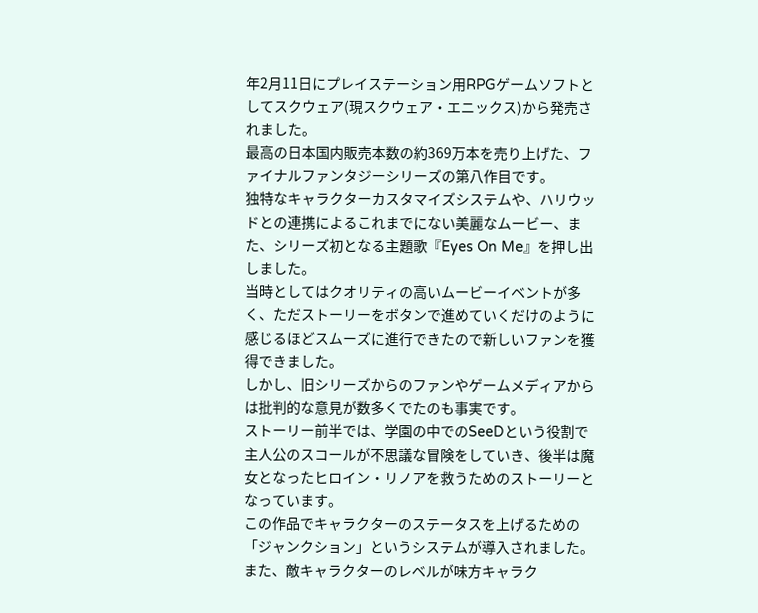年2月11日にプレイステーション用RPGゲームソフトとしてスクウェア(現スクウェア・エニックス)から発売されました。
最高の日本国内販売本数の約369万本を売り上げた、ファイナルファンタジーシリーズの第八作目です。
独特なキャラクターカスタマイズシステムや、ハリウッドとの連携によるこれまでにない美麗なムービー、また、シリーズ初となる主題歌『Eyes On Me』を押し出しました。
当時としてはクオリティの高いムービーイベントが多く、ただストーリーをボタンで進めていくだけのように感じるほどスムーズに進行できたので新しいファンを獲得できました。
しかし、旧シリーズからのファンやゲームメディアからは批判的な意見が数多くでたのも事実です。
ストーリー前半では、学園の中でのSeeDという役割で主人公のスコールが不思議な冒険をしていき、後半は魔女となったヒロイン・リノアを救うためのストーリーとなっています。
この作品でキャラクターのステータスを上げるための「ジャンクション」というシステムが導入されました。
また、敵キャラクターのレベルが味方キャラク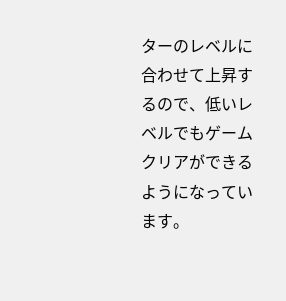ターのレベルに合わせて上昇するので、低いレベルでもゲームクリアができるようになっています。